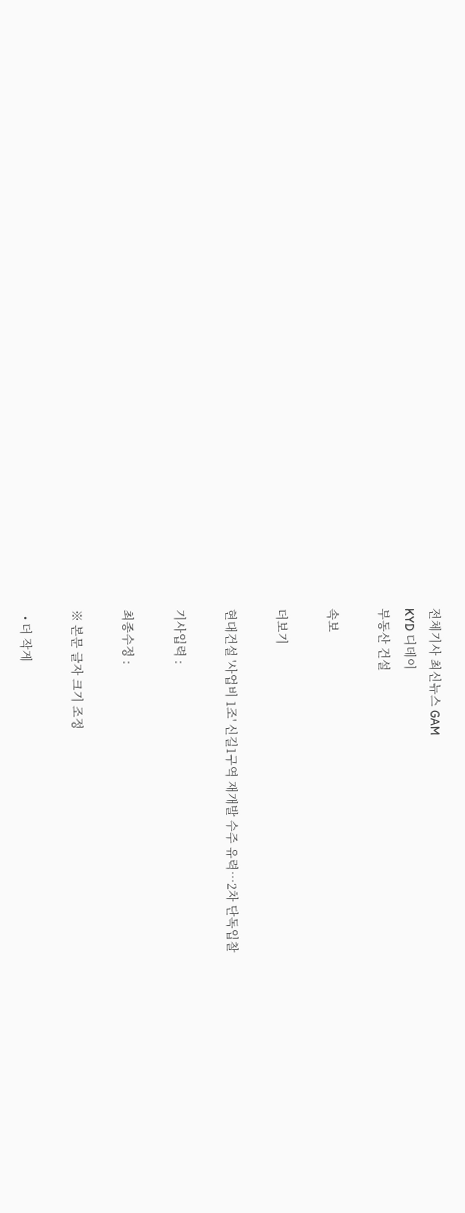전체기사 최신뉴스 GAM
KYD 디데이
부동산 건설

속보

더보기

현대건설 '사업비 1조' 신길1구역 재개발 수주 유력…2차 단독입찰

기사입력 :

최종수정 :

※ 본문 글자 크기 조정

  • 더 작게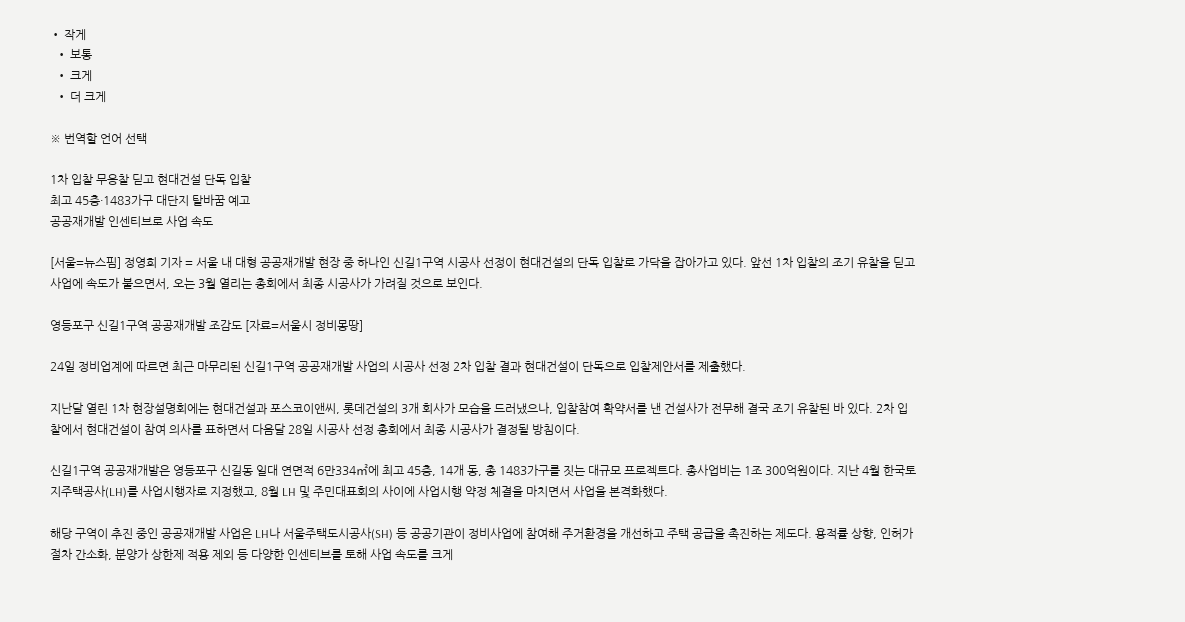• 작게
  • 보통
  • 크게
  • 더 크게

※ 번역할 언어 선택

1차 입찰 무응찰 딛고 현대건설 단독 입찰
최고 45층·1483가구 대단지 탈바꿈 예고
공공재개발 인센티브로 사업 속도

[서울=뉴스핌] 정영희 기자 = 서울 내 대형 공공재개발 현장 중 하나인 신길1구역 시공사 선정이 현대건설의 단독 입찰로 가닥을 잡아가고 있다. 앞선 1차 입찰의 조기 유찰을 딛고 사업에 속도가 붙으면서, 오는 3월 열리는 총회에서 최종 시공사가 가려질 것으로 보인다.

영등포구 신길1구역 공공재개발 조감도 [자료=서울시 정비몽땅]

24일 정비업계에 따르면 최근 마무리된 신길1구역 공공재개발 사업의 시공사 선정 2차 입찰 결과 현대건설이 단독으로 입찰제안서를 제출했다.

지난달 열린 1차 현장설명회에는 현대건설과 포스코이앤씨, 롯데건설의 3개 회사가 모습을 드러냈으나, 입찰참여 확약서를 낸 건설사가 전무해 결국 조기 유찰된 바 있다. 2차 입찰에서 현대건설이 참여 의사를 표하면서 다음달 28일 시공사 선정 총회에서 최종 시공사가 결정될 방침이다.

신길1구역 공공재개발은 영등포구 신길동 일대 연면적 6만334㎡에 최고 45층, 14개 동, 총 1483가구를 짓는 대규모 프로젝트다. 총사업비는 1조 300억원이다. 지난 4월 한국토지주택공사(LH)를 사업시행자로 지정했고, 8월 LH 및 주민대표회의 사이에 사업시행 약정 체결을 마치면서 사업을 본격화했다.

해당 구역이 추진 중인 공공재개발 사업은 LH나 서울주택도시공사(SH) 등 공공기관이 정비사업에 참여해 주거환경을 개선하고 주택 공급을 촉진하는 제도다. 용적률 상향, 인허가 절차 간소화, 분양가 상한제 적용 제외 등 다양한 인센티브를 토해 사업 속도를 크게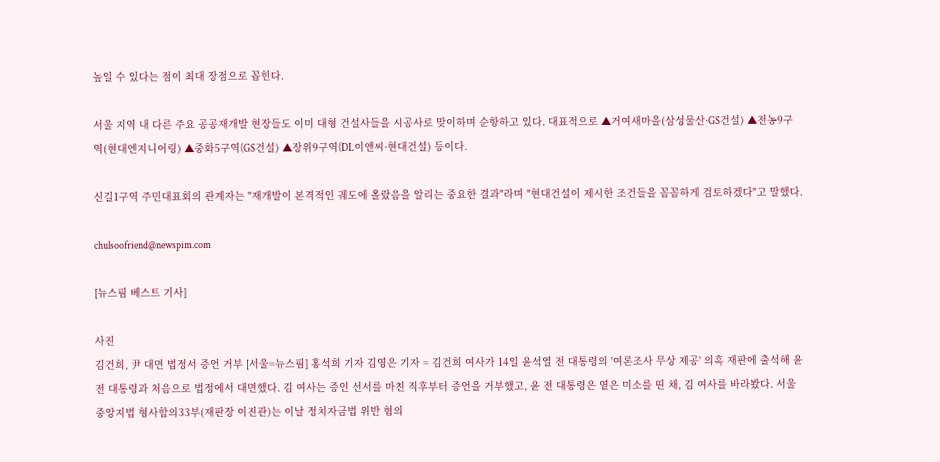높일 수 있다는 점이 최대 장점으로 꼽힌다.

서울 지역 내 다른 주요 공공재개발 현장들도 이미 대형 건설사들을 시공사로 맞이하며 순항하고 있다. 대표적으로 ▲거여새마을(삼성물산·GS건설) ▲전농9구역(현대엔지니어링) ▲중화5구역(GS건설) ▲장위9구역(DL이앤씨·현대건설) 등이다.

신길1구역 주민대표회의 관계자는 "재개발이 본격적인 궤도에 올랐음을 알리는 중요한 결과"라며 "현대건설이 제시한 조건들을 꼼꼼하게 검토하겠다"고 말했다.

chulsoofriend@newspim.com

[뉴스핌 베스트 기사]

사진
김건희, 尹 대면 법정서 증언 거부 [서울=뉴스핌] 홍석희 기자 김영은 기자 = 김건희 여사가 14일 윤석열 전 대통령의 '여론조사 무상 제공' 의혹 재판에 출석해 윤 전 대통령과 처음으로 법정에서 대면했다. 김 여사는 증인 선서를 마친 직후부터 증언을 거부했고, 윤 전 대통령은 옅은 미소를 띤 채, 김 여사를 바라봤다. 서울중앙지법 형사합의33부(재판장 이진관)는 이날 정치자금법 위반 혐의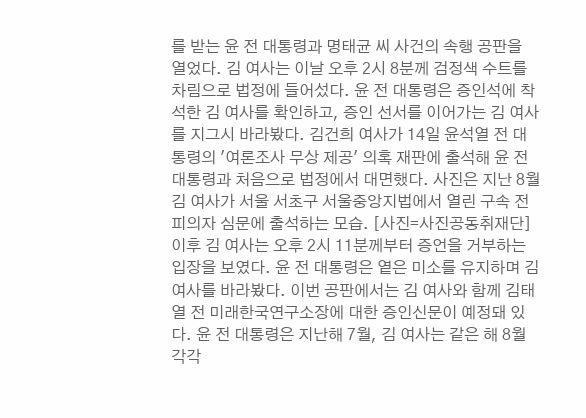를 받는 윤 전 대통령과 명태균 씨 사건의 속행 공판을 열었다. 김 여사는 이날 오후 2시 8분께 검정색 수트를 차림으로 법정에 들어섰다. 윤 전 대통령은 증인석에 착석한 김 여사를 확인하고, 증인 선서를 이어가는 김 여사를 지그시 바라봤다. 김건희 여사가 14일 윤석열 전 대통령의 '여론조사 무상 제공' 의혹 재판에 출석해 윤 전 대통령과 처음으로 법정에서 대면했다. 사진은 지난 8월 김 여사가 서울 서초구 서울중앙지법에서 열린 구속 전 피의자 심문에 출석하는 모습. [사진=사진공동취재단] 이후 김 여사는 오후 2시 11분께부터 증언을 거부하는 입장을 보였다. 윤 전 대통령은 옅은 미소를 유지하며 김 여사를 바라봤다. 이번 공판에서는 김 여사와 함께 김태열 전 미래한국연구소장에 대한 증인신문이 예정돼 있다. 윤 전 대통령은 지난해 7월, 김 여사는 같은 해 8월 각각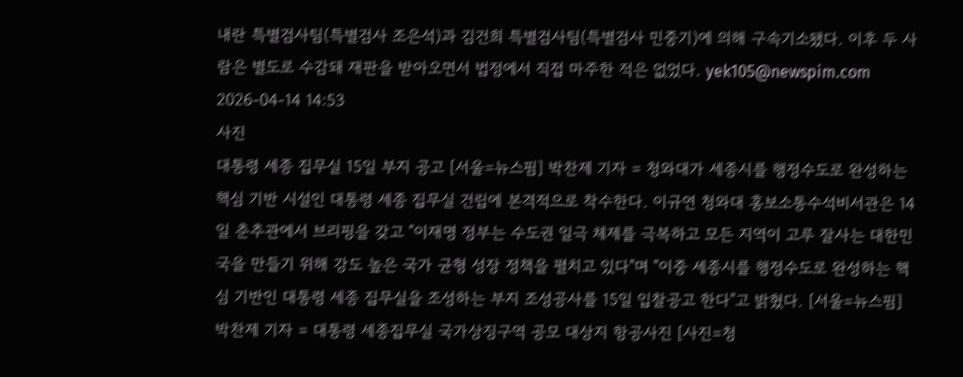내란 특별검사팀(특별검사 조은석)과 김건희 특별검사팀(특별검사 민중기)에 의해 구속기소됐다. 이후 두 사람은 별도로 수감돼 재판을 받아오면서 법정에서 직접 마주한 적은 없었다. yek105@newspim.com   2026-04-14 14:53
사진
대통령 세종 집무실 15일 부지 공고 [서울=뉴스핌] 박찬제 기자 = 청와대가 세종시를 행정수도로 완성하는 핵심 기반 시설인 대통령 세종 집무실 건립에 본격적으로 착수한다. 이규연 청와대 홍보소통수석비서관은 14일 춘추관에서 브리핑을 갖고 "이재명 정부는 수도권 일극 체제를 극복하고 모든 지역이 고루 잘사는 대한민국을 만들기 위해 강도 높은 국가 균형 성장 정책을 펼치고 있다"며 "이중 세종시를 행정수도로 완성하는 핵심 기반인 대통령 세종 집무실을 조성하는 부지 조성공사를 15일 입찰공고 한다"고 밝혔다. [서울=뉴스핌] 박찬제 기자 = 대통령 세종집무실 국가상징구역 공모 대상지 항공사진 [사진=청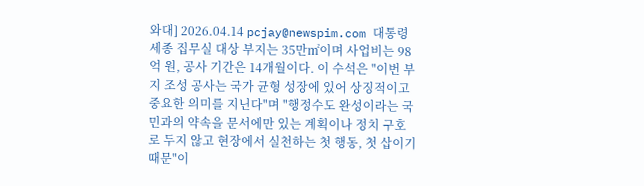와대] 2026.04.14 pcjay@newspim.com 대통령 세종 집무실 대상 부지는 35만㎡이며 사업비는 98억 원, 공사 기간은 14개월이다. 이 수석은 "이번 부지 조성 공사는 국가 균형 성장에 있어 상징적이고 중요한 의미를 지닌다"며 "행정수도 완성이라는 국민과의 약속을 문서에만 있는 계획이나 정치 구호로 두지 않고 현장에서 실천하는 첫 행동, 첫 삽이기 때문"이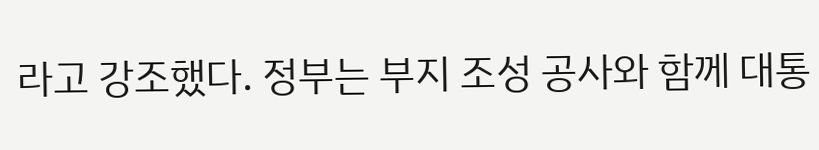라고 강조했다. 정부는 부지 조성 공사와 함께 대통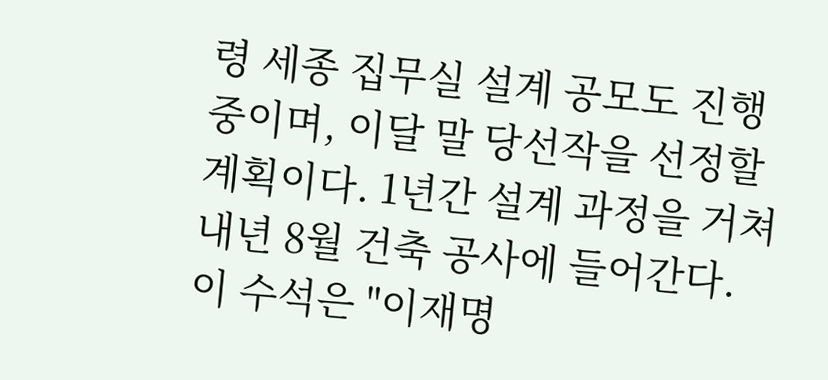령 세종 집무실 설계 공모도 진행 중이며, 이달 말 당선작을 선정할 계획이다. 1년간 설계 과정을 거쳐 내년 8월 건축 공사에 들어간다. 이 수석은 "이재명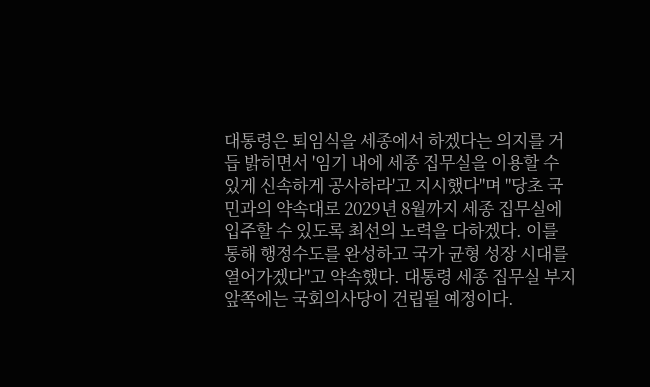대통령은 퇴임식을 세종에서 하겠다는 의지를 거듭 밝히면서 '임기 내에 세종 집무실을 이용할 수 있게 신속하게 공사하라'고 지시했다"며 "당초 국민과의 약속대로 2029년 8월까지 세종 집무실에 입주할 수 있도록 최선의 노력을 다하겠다. 이를 통해 행정수도를 완성하고 국가 균형 성장 시대를 열어가겠다"고 약속했다. 대통령 세종 집무실 부지 앞쪽에는 국회의사당이 건립될 예정이다.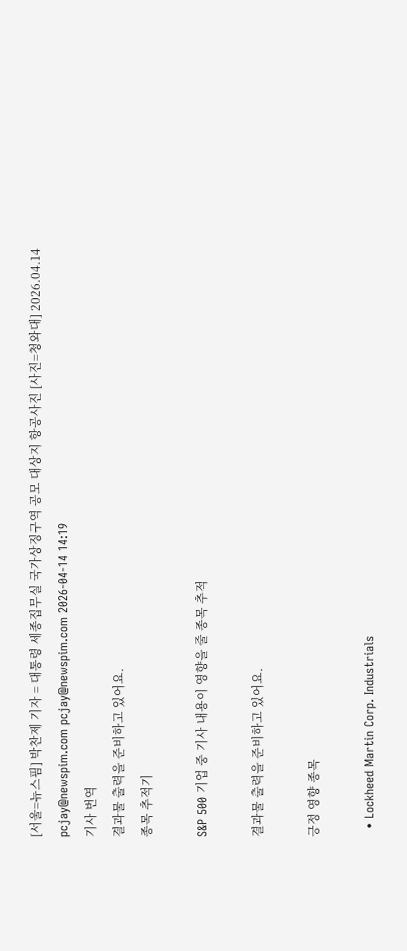[서울=뉴스핌] 박찬제 기자 = 대통령 세종집무실 국가상징구역 공모 대상지 항공사진 [사진=청와대] 2026.04.14 pcjay@newspim.com pcjay@newspim.com 2026-04-14 14:19
기사 번역
결과물 출력을 준비하고 있어요.
종목 추적기

S&P 500 기업 중 기사 내용이 영향을 줄 종목 추적

결과물 출력을 준비하고 있어요.

긍정 영향 종목

  • Lockheed Martin Corp. Industrials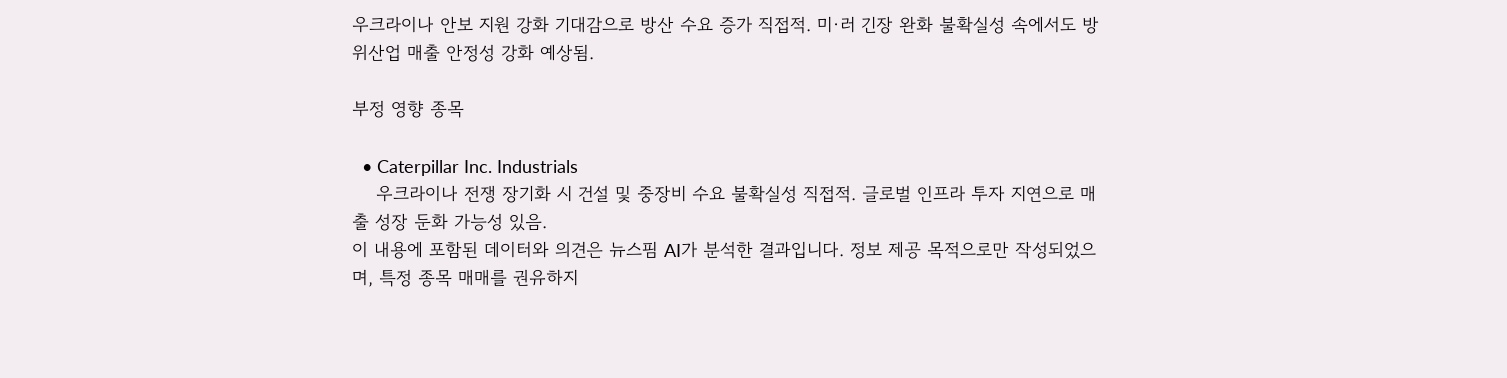우크라이나 안보 지원 강화 기대감으로 방산 수요 증가 직접적. 미·러 긴장 완화 불확실성 속에서도 방위산업 매출 안정성 강화 예상됨.

부정 영향 종목

  • Caterpillar Inc. Industrials
    우크라이나 전쟁 장기화 시 건설 및 중장비 수요 불확실성 직접적. 글로벌 인프라 투자 지연으로 매출 성장 둔화 가능성 있음.
이 내용에 포함된 데이터와 의견은 뉴스핌 AI가 분석한 결과입니다. 정보 제공 목적으로만 작성되었으며, 특정 종목 매매를 권유하지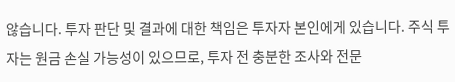않습니다. 투자 판단 및 결과에 대한 책임은 투자자 본인에게 있습니다. 주식 투자는 원금 손실 가능성이 있으므로, 투자 전 충분한 조사와 전문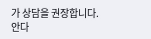가 상담을 권장합니다.
안다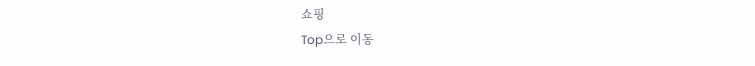쇼핑
Top으로 이동